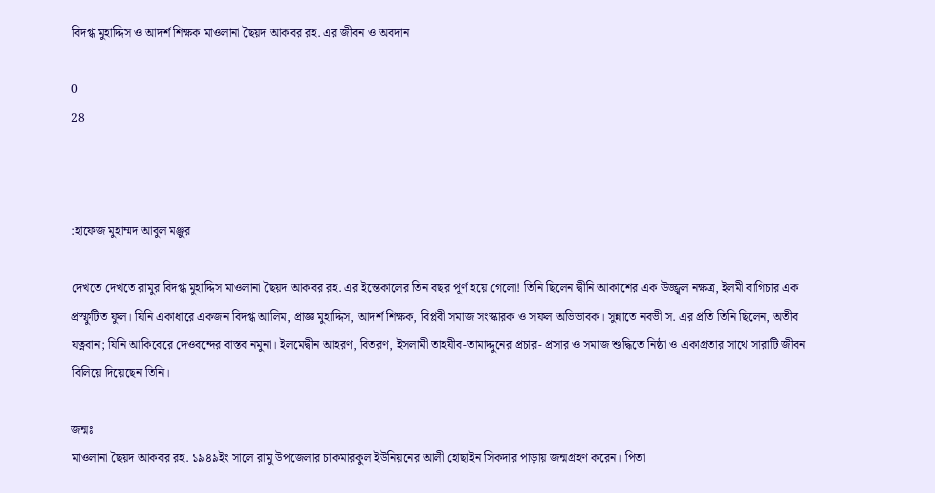বিদগ্ধ মুহাদ্দিস ও আদর্শ শিক্ষক মাওলানা ছৈয়দ আকবর রহ. এর জীবন ও অবদান

0
28



:হাফেজ মুহাম্মদ আবুল মঞ্জুর

দেখতে দেখতে রামুর বিদগ্ধ মুহাদ্দিস মাওলানা ছৈয়দ আকবর রহ. এর ইন্তেকালের তিন বছর পূর্ণ হয়ে গেলো! তিনি ছিলেন দ্বীনি আকাশের এক উজ্জ্বল নক্ষত্র, ইলমী বাগিচার এক প্রস্ফুটিত ফুল। যিনি একাধারে একজন বিদগ্ধ আলিম, প্রাজ্ঞ মুহাদ্দিস, আদর্শ শিক্ষক, বিপ্লবী সমাজ সংস্কারক ও সফল অভিভাবক। সুন্নাতে নবভী স. এর প্রতি তিনি ছিলেন, অতীব যত্নবান; যিনি আকিবেরে দেওবন্দের বাস্তব নমুনা। ইলমেদ্বীন আহরণ, বিতরণ, ইসলামী তাহযীব-তামাদ্দুনের প্রচার- প্রসার ও সমাজ শুদ্ধিতে নিষ্ঠা ও একাগ্রতার সাথে সারাটি জীবন বিলিয়ে দিয়েছেন তিনি।

জন্মঃ
মাওলানা ছৈয়দ আকবর রহ. ১৯৪৯ইং সালে রামু উপজেলার চাকমারকুল ইউনিয়নের আলী হোছাইন সিকদার পাড়ায় জন্মগ্রহণ করেন। পিতা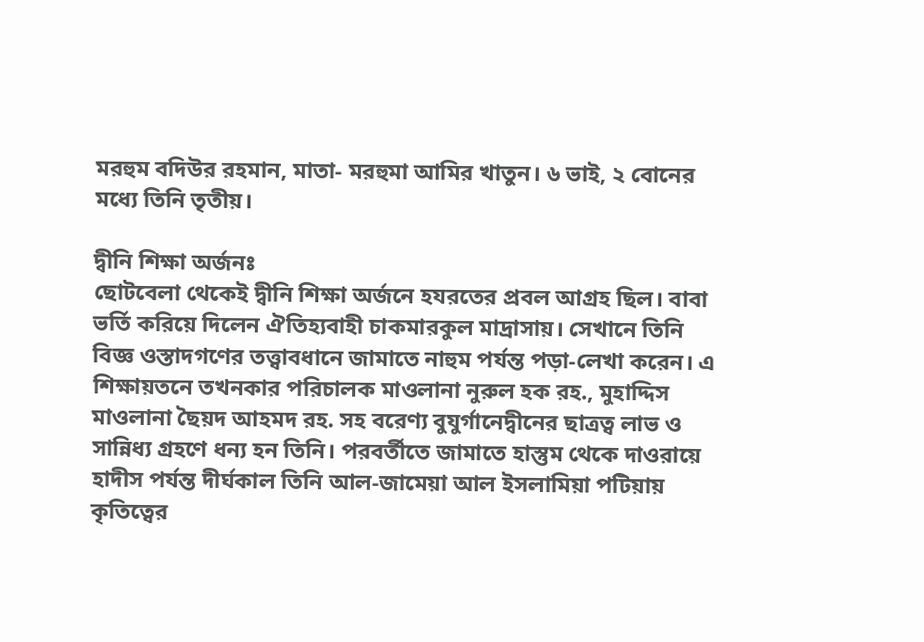মরহুম বদিউর রহমান, মাতা- মরহুমা আমির খাতুন। ৬ ভাই, ২ বোনের মধ্যে তিনি তৃতীয়।

দ্বীনি শিক্ষা অর্জনঃ
ছোটবেলা থেকেই দ্বীনি শিক্ষা অর্জনে হযরতের প্রবল আগ্রহ ছিল। বাবা ভর্তি করিয়ে দিলেন ঐতিহ্যবাহী চাকমারকুল মাদ্রাসায়। সেখানে তিনি বিজ্ঞ ওস্তাদগণের তত্ত্বাবধানে জামাতে নাহুম পর্যন্ত পড়া-লেখা করেন। এ শিক্ষায়তনে তখনকার পরিচালক মাওলানা নুরুল হক রহ., মুহাদ্দিস মাওলানা ছৈয়দ আহমদ রহ. সহ বরেণ্য বুযুর্গানেদ্বীনের ছাত্রত্ব লাভ ও সান্নিধ্য গ্রহণে ধন্য হন তিনি। পরবর্তীতে জামাতে হাস্তুম থেকে দাওরায়ে হাদীস পর্যন্ত দীর্ঘকাল তিনি আল-জামেয়া আল ইসলামিয়া পটিয়ায় কৃতিত্বের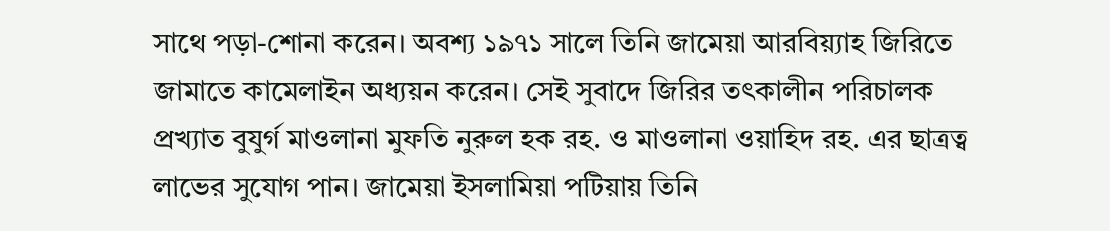সাথে পড়া-শোনা করেন। অবশ্য ১৯৭১ সালে তিনি জামেয়া আরবিয়্যাহ জিরিতে জামাতে কামেলাইন অধ্যয়ন করেন। সেই সুবাদে জিরির তৎকালীন পরিচালক প্রখ্যাত বুযুর্গ মাওলানা মুফতি নুরুল হক রহ. ও মাওলানা ওয়াহিদ রহ. এর ছাত্রত্ব লাভের সুযোগ পান। জামেয়া ইসলামিয়া পটিয়ায় তিনি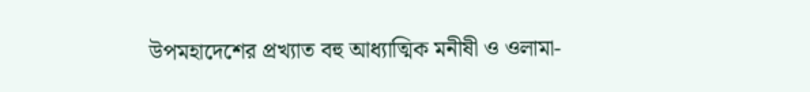উপমহাদেশের প্রখ্যাত বহু আধ্যাত্মিক মনীষী ও ওলামা-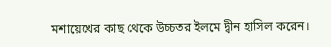মশায়েখের কাছ থেকে উচ্চতর ইলমে দ্বীন হাসিল করেন।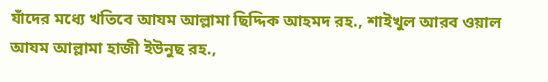যাঁদের মধ্যে খতিবে আযম আল্লামা ছিদ্দিক আহমদ রহ., শাইখুল আরব ওয়াল আযম আল্লামা হাজী ইউনুছ রহ.,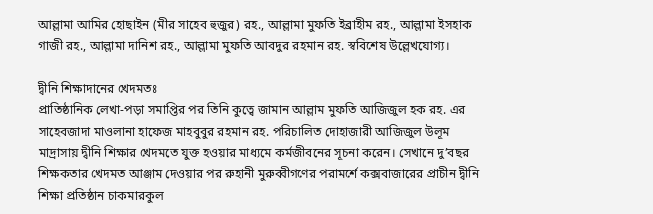আল্লামা আমির হোছাইন (মীর সাহেব হুজুর) রহ., আল্লামা মুফতি ইব্রাহীম রহ., আল্লামা ইসহাক গাজী রহ., আল্লামা দানিশ রহ., আল্লামা মুফতি আবদুর রহমান রহ. স্ববিশেষ উল্লেখযোগ্য।

দ্বীনি শিক্ষাদানের খেদমতঃ
প্রাতিষ্ঠানিক লেখা-পড়া সমাপ্তির পর তিনি কুত্বে জামান আল্লাম মুফতি আজিজুল হক রহ. এর সাহেবজাদা মাওলানা হাফেজ মাহবুবুর রহমান রহ. পরিচালিত দোহাজারী আজিজুল উলূম মাদ্রাসায় দ্বীনি শিক্ষার খেদমতে যুক্ত হওয়ার মাধ্যমে কর্মজীবনের সূচনা করেন। সেখানে দু’বছর শিক্ষকতার খেদমত আঞ্জাম দেওয়ার পর রুহানী মুরুব্বীগণের পরামর্শে কক্সবাজারের প্রাচীন দ্বীনি শিক্ষা প্রতিষ্ঠান চাকমারকুল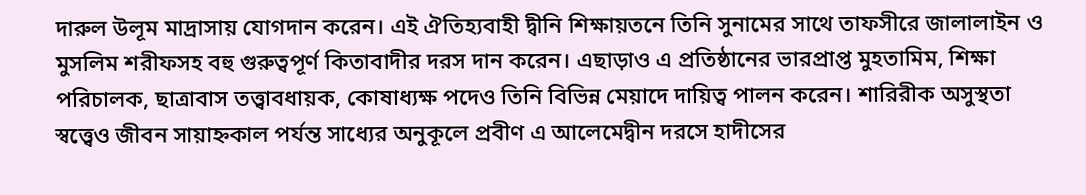দারুল উলূম মাদ্রাসায় যোগদান করেন। এই ঐতিহ্যবাহী দ্বীনি শিক্ষায়তনে তিনি সুনামের সাথে তাফসীরে জালালাইন ও মুসলিম শরীফসহ বহু গুরুত্বপূর্ণ কিতাবাদীর দরস দান করেন। এছাড়াও এ প্রতিষ্ঠানের ভারপ্রাপ্ত মুহতামিম, শিক্ষা পরিচালক, ছাত্রাবাস তত্ত্বাবধায়ক, কোষাধ্যক্ষ পদেও তিনি বিভিন্ন মেয়াদে দায়িত্ব পালন করেন। শারিরীক অসুস্থতা স্বত্ত্বেও জীবন সায়াহ্নকাল পর্যন্ত সাধ্যের অনুকূলে প্রবীণ এ আলেমেদ্বীন দরসে হাদীসের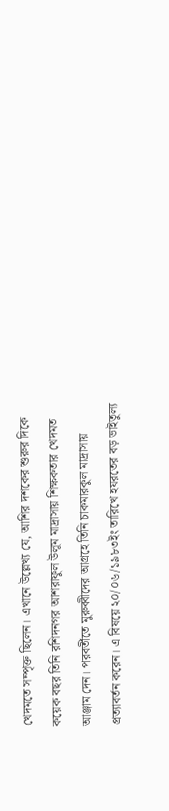খেদমতে সম্পৃক্ত ছিলেন। এখানে উল্লেখ্য যে, আশির দশকের শুরুর দিকে কয়েক বছর তিনি রশিদনগর আশরাফুল উলূম মাদ্রাসায় শিক্ষকতার খেদমত আঞ্জাম দেন। পরবর্তীতে মুরুব্বীদের আগ্রহে তিনি চাকমারকুল মাদ্রাসায় প্রত্যাবর্তন করেন। এ বিষয়ে ২০/০৬/১৯৮৩ইং তারিখে হযরতের বড় ভাইতুল্য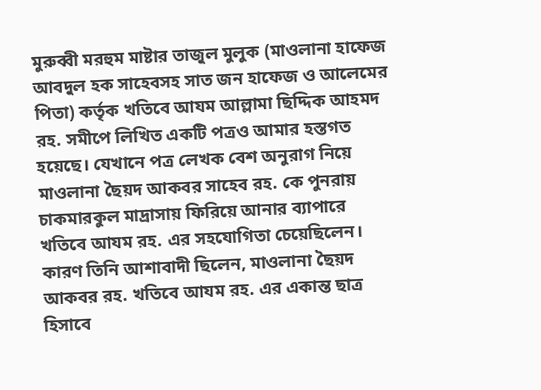মুরুব্বী মরহুম মাষ্টার তাজুল মুলুক (মাওলানা হাফেজ আবদুল হক সাহেবসহ সাত জন হাফেজ ও আলেমের পিতা) কর্তৃক খতিবে আযম আল্লামা ছিদ্দিক আহমদ রহ. সমীপে লিখিত একটি পত্রও আমার হস্তগত হয়েছে। যেখানে পত্র লেখক বেশ অনুরাগ নিয়ে মাওলানা ছৈয়দ আকবর সাহেব রহ. কে পুনরায় চাকমারকুল মাদ্রাসায় ফিরিয়ে আনার ব্যাপারে খতিবে আযম রহ. এর সহযোগিতা চেয়েছিলেন। কারণ তিনি আশাবাদী ছিলেন, মাওলানা ছৈয়দ আকবর রহ. খতিবে আযম রহ. এর একান্ত ছাত্র হিসাবে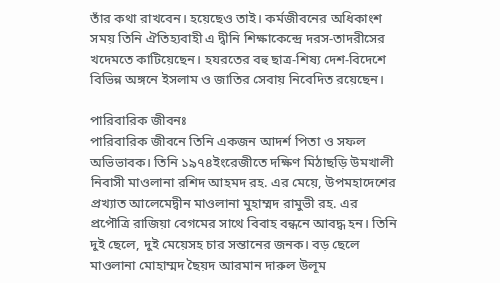তাঁর কথা রাখবেন। হয়েছেও তাই। কর্মজীবনের অধিকাংশ সময় তিনি ঐতিহ্যবাহী এ দ্বীনি শিক্ষাকেন্দ্রে দরস-তাদরীসের খদেমতে কাটিয়েছেন। হযরতের বহু ছাত্র-শিষ্য দেশ-বিদেশে বিভিন্ন অঙ্গনে ইসলাম ও জাতির সেবায় নিবেদিত রয়েছেন।

পারিবারিক জীবনঃ
পারিবারিক জীবনে তিনি একজন আদর্শ পিতা ও সফল অভিভাবক। তিনি ১৯৭৪ইংরেজীতে দক্ষিণ মিঠাছড়ি উমখালী নিবাসী মাওলানা রশিদ আহমদ রহ. এর মেয়ে, উপমহাদেশের প্রখ্যাত আলেমেদ্বীন মাওলানা মুহাম্মদ রামুভী রহ. এর প্রপৌত্রি রাজিয়া বেগমের সাথে বিবাহ বন্ধনে আবদ্ধ হন। তিনি দুই ছেলে, দুই মেয়েসহ চার সন্তানের জনক। বড় ছেলে মাওলানা মোহাম্মদ ছৈয়দ আরমান দারুল উলূম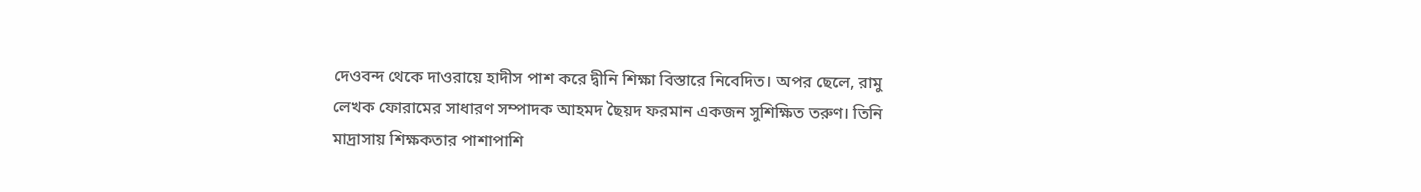দেওবন্দ থেকে দাওরায়ে হাদীস পাশ করে দ্বীনি শিক্ষা বিস্তারে নিবেদিত। অপর ছেলে, রামু লেখক ফোরামের সাধারণ সম্পাদক আহমদ ছৈয়দ ফরমান একজন সুশিক্ষিত তরুণ। তিনি মাদ্রাসায় শিক্ষকতার পাশাপাশি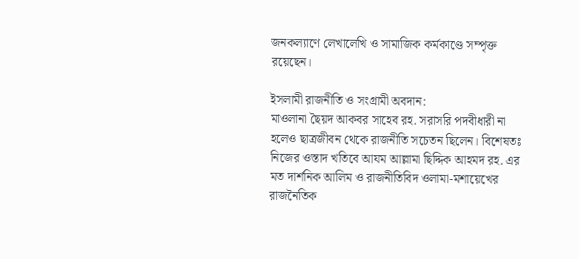জনকল্যাণে লেখালেখি ও সামাজিক কর্মকাণ্ডে সম্পৃক্ত রয়েছেন।

ইসলামী রাজনীতি ও সংগ্রামী অবদান:
মাওলানা ছৈয়দ আকবর সাহেব রহ. সরাসরি পদবীধারী না হলেও ছাত্রজীবন থেকে রাজনীতি সচেতন ছিলেন। বিশেষতঃ নিজের ওস্তাদ খতিবে আযম আল্লামা ছিদ্দিক আহমদ রহ. এর মত দার্শনিক আলিম ও রাজনীতিবিদ ওলামা-মশায়েখের রাজনৈতিক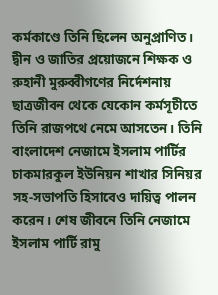কর্মকাণ্ডে তিনি ছিলেন অনুপ্রাণিত। দ্বীন ও জাতির প্রয়োজনে শিক্ষক ও রুহানী মুরুব্বীগণের নির্দেশনায় ছাত্রজীবন থেকে যেকোন কর্মসূচীতে তিনি রাজপথে নেমে আসতেন। তিনি বাংলাদেশ নেজামে ইসলাম পার্টির চাকমারকুল ইউনিয়ন শাখার সিনিয়র সহ-সভাপতি হিসাবেও দায়িত্ব পালন করেন। শেষ জীবনে তিনি নেজামে ইসলাম পার্টি রামু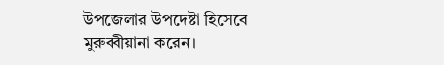উপজেলার উপদেষ্টা হিসেবে মুরুব্বীয়ানা করেন।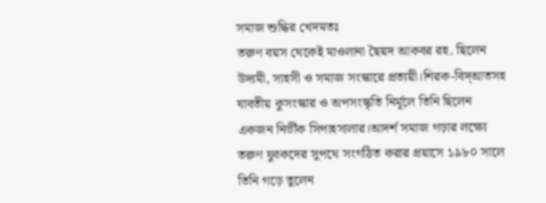সমাজ শুদ্ধির খেদমতঃ
তরুণ বয়স থেকেই মাওলানা ছৈয়দ আকবর রহ. ছিলেন উদ্যমী, সাহসী ও সমাজ সংস্কারে প্রত্যয়ী।শিরক-বিদ্আতসহ যাবতীয় কুসংস্কার ও অপসংস্কৃতি নির্মূলে তিনি ছিলেন একজন নির্ভীক সিপাহসালার।আদর্শ সমাজ গড়ার লক্ষ্যে তরুণ যুবকদের সুপথে সংগঠিত করার প্রয়াসে ১৯৮০ সালে তিনি গড়ে তুলেন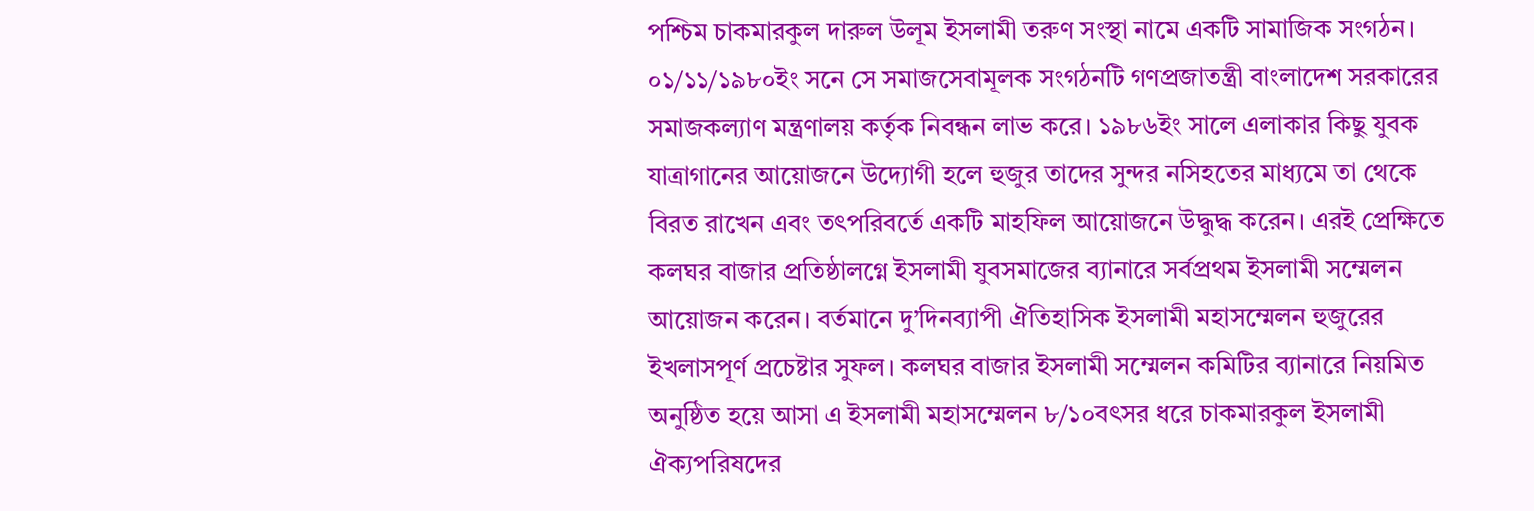পশ্চিম চাকমারকুল দারুল উলূম ইসলামী তরুণ সংস্থা নামে একটি সামাজিক সংগঠন। ০১/১১/১৯৮০ইং সনে সে সমাজসেবামূলক সংগঠনটি গণপ্রজাতন্ত্রী বাংলাদেশ সরকারের সমাজকল্যাণ মন্ত্রণালয় কর্তৃক নিবন্ধন লাভ করে। ১৯৮৬ইং সালে এলাকার কিছু যুবক যাত্রাগানের আয়োজনে উদ্যোগী হলে হুজুর তাদের সুন্দর নসিহতের মাধ্যমে তা থেকে বিরত রাখেন এবং তৎপরিবর্তে একটি মাহফিল আয়োজনে উদ্ধুদ্ধ করেন। এরই প্রেক্ষিতে কলঘর বাজার প্রতিষ্ঠালগ্নে ইসলামী যুবসমাজের ব্যানারে সর্বপ্রথম ইসলামী সম্মেলন আয়োজন করেন। বর্তমানে দু’দিনব্যাপী ঐতিহাসিক ইসলামী মহাসম্মেলন হুজুরের ইখলাসপূর্ণ প্রচেষ্টার সুফল। কলঘর বাজার ইসলামী সম্মেলন কমিটির ব্যানারে নিয়মিত অনুষ্ঠিত হয়ে আসা এ ইসলামী মহাসম্মেলন ৮/১০বৎসর ধরে চাকমারকুল ইসলামী ঐক্যপরিষদের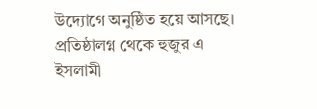উদ্যোগে অনুষ্ঠিত হয়ে আসছে। প্রতিষ্ঠালগ্ন থেকে হুজুর এ ইসলামী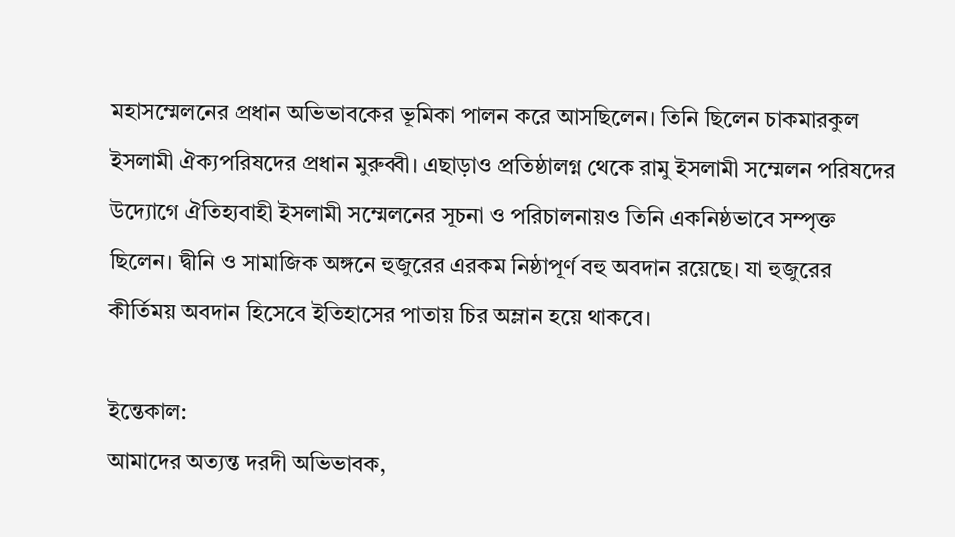মহাসম্মেলনের প্রধান অভিভাবকের ভূমিকা পালন করে আসছিলেন। তিনি ছিলেন চাকমারকুল ইসলামী ঐক্যপরিষদের প্রধান মুরুব্বী। এছাড়াও প্রতিষ্ঠালগ্ন থেকে রামু ইসলামী সম্মেলন পরিষদের উদ্যোগে ঐতিহ্যবাহী ইসলামী সম্মেলনের সূচনা ও পরিচালনায়ও তিনি একনিষ্ঠভাবে সম্পৃক্ত ছিলেন। দ্বীনি ও সামাজিক অঙ্গনে হুজুরের এরকম নিষ্ঠাপূর্ণ বহু অবদান রয়েছে। যা হুজুরের কীর্তিময় অবদান হিসেবে ইতিহাসের পাতায় চির অম্লান হয়ে থাকবে।

ইন্তেকাল:
আমাদের অত্যন্ত দরদী অভিভাবক,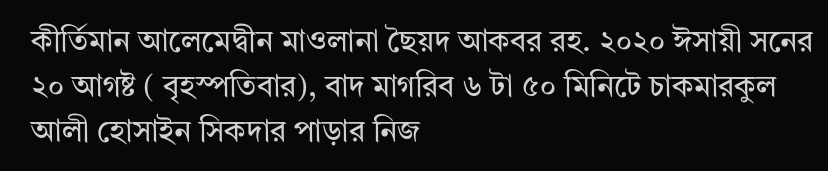কীর্তিমান আলেমেদ্বীন মাওলানা ছৈয়দ আকবর রহ. ২০২০ ঈসায়ী সনের ২০ আগষ্ট ( বৃহস্পতিবার), বাদ মাগরিব ৬ টা ৫০ মিনিটে চাকমারকুল আলী হোসাইন সিকদার পাড়ার নিজ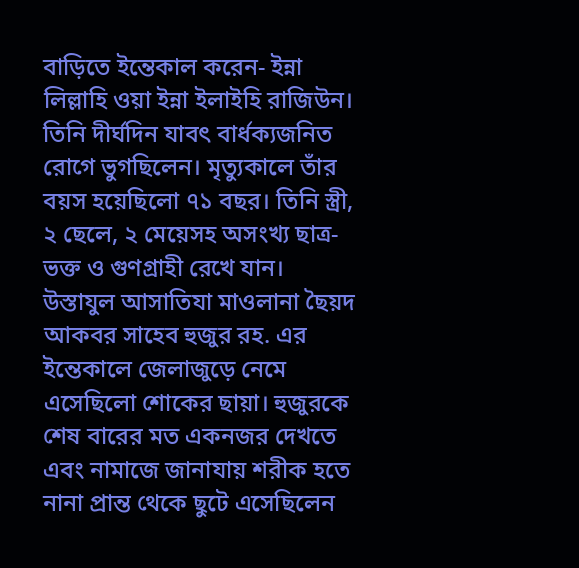বাড়িতে ইন্তেকাল করেন- ইন্না লিল্লাহি ওয়া ইন্না ইলাইহি রাজিউন। তিনি দীর্ঘদিন যাবৎ বার্ধক্যজনিত রোগে ভুগছিলেন। মৃত্যুকালে তাঁর বয়স হয়েছিলো ৭১ বছর। তিনি স্ত্রী, ২ ছেলে, ২ মেয়েসহ অসংখ্য ছাত্র-ভক্ত ও গুণগ্রাহী রেখে যান।
উস্তাযুল আসাতিযা মাওলানা ছৈয়দ আকবর সাহেব হুজুর রহ. এর ইন্তেকালে জেলাজুড়ে নেমে এসেছিলো শোকের ছায়া। হুজুরকে শেষ বারের মত একনজর দেখতে এবং নামাজে জানাযায় শরীক হতে নানা প্রান্ত থেকে ছুটে এসেছিলেন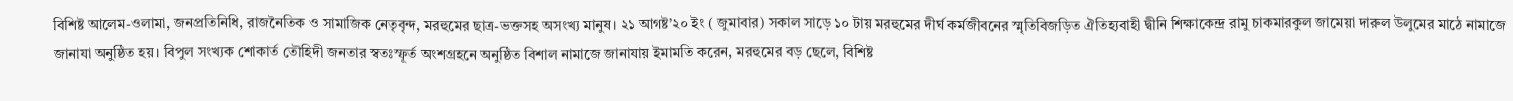বিশিষ্ট আলেম-ওলামা, জনপ্রতিনিধি, রাজনৈতিক ও সামাজিক নেতৃবৃন্দ, মরহুমের ছাত্র-ভক্তসহ অসংখ্য মানুষ। ২১ আগষ্ট’২০ ইং ( জুমাবার) সকাল সাড়ে ১০ টায় মরহুমের দীর্ঘ কর্মজীবনের স্মৃতিবিজড়িত ঐতিহ্যবাহী দ্বীনি শিক্ষাকেন্দ্র রামু চাকমারকুল জামেয়া দারুল উলুমের মাঠে নামাজে জানাযা অনুষ্ঠিত হয়। বিপুল সংখ্যক শোকার্ত তৌহিদী জনতার স্বতঃস্ফূর্ত অংশগ্রহনে অনুষ্ঠিত বিশাল নামাজে জানাযায় ইমামতি করেন, মরহুমের বড় ছেলে, বিশিষ্ট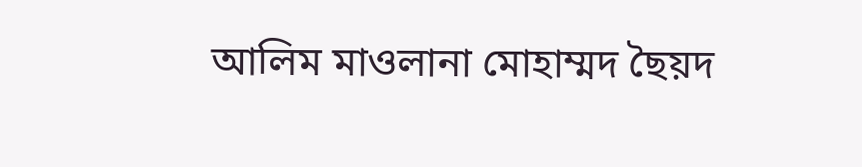আলিম মাওলানা মোহাম্মদ ছৈয়দ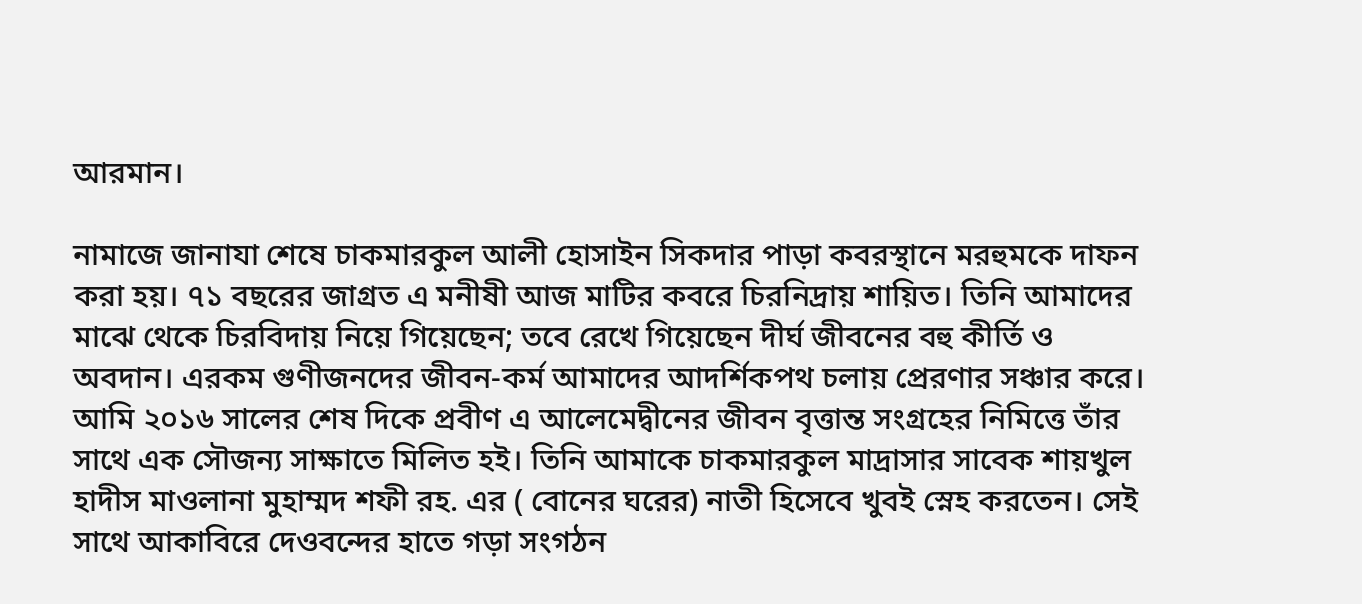আরমান।

নামাজে জানাযা শেষে চাকমারকুল আলী হোসাইন সিকদার পাড়া কবরস্থানে মরহুমকে দাফন করা হয়। ৭১ বছরের জাগ্রত এ মনীষী আজ মাটির কবরে চিরনিদ্রায় শায়িত। তিনি আমাদের মাঝে থেকে চিরবিদায় নিয়ে গিয়েছেন; তবে রেখে গিয়েছেন দীর্ঘ জীবনের বহু কীর্তি ও অবদান। এরকম গুণীজনদের জীবন-কর্ম আমাদের আদর্শিকপথ চলায় প্রেরণার সঞ্চার করে। আমি ২০১৬ সালের শেষ দিকে প্রবীণ এ আলেমেদ্বীনের জীবন বৃত্তান্ত সংগ্রহের নিমিত্তে তাঁর সাথে এক সৌজন্য সাক্ষাতে মিলিত হই। তিনি আমাকে চাকমারকুল মাদ্রাসার সাবেক শায়খুল হাদীস মাওলানা মুহাম্মদ শফী রহ. এর ( বোনের ঘরের) নাতী হিসেবে খুবই স্নেহ করতেন। সেই সাথে আকাবিরে দেওবন্দের হাতে গড়া সংগঠন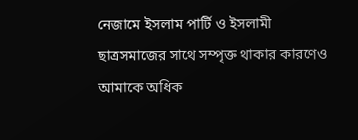নেজামে ইসলাম পার্টি ও ইসলামী ছাত্রসমাজের সাথে সম্পৃক্ত থাকার কারণেও আমাকে অধিক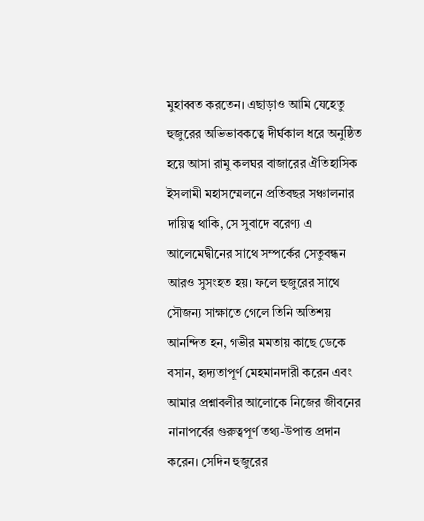মুহাব্বত করতেন। এছাড়াও আমি যেহেতু হুজুরের অভিভাবকত্বে দীর্ঘকাল ধরে অনুষ্ঠিত হয়ে আসা রামু কলঘর বাজারের ঐতিহাসিক ইসলামী মহাসম্মেলনে প্রতিবছর সঞ্চালনার দায়িত্ব থাকি, সে সুবাদে বরেণ্য এ আলেমেদ্বীনের সাথে সম্পর্কের সেতুবন্ধন আরও সুসংহত হয়। ফলে হুজুরের সাথে সৌজন্য সাক্ষাতে গেলে তিনি অতিশয় আনন্দিত হন, গভীর মমতায় কাছে ডেকে বসান, হৃদ্যতাপূর্ণ মেহমানদারী করেন এবং আমার প্রশ্নাবলীর আলোকে নিজের জীবনের নানাপর্বের গুরুত্বপূর্ণ তথ্য-উপাত্ত প্রদান করেন। সেদিন হুজুরের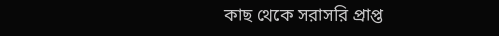কাছ থেকে সরাসরি প্রাপ্ত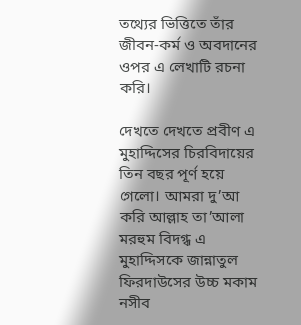তথ্যের ভিত্তিতে তাঁর জীবন-কর্ম ও অবদানের ওপর এ লেখাটি রচনা করি।

দেখতে দেখতে প্রবীণ এ মুহাদ্দিসের চিরবিদায়ের তিন বছর পূর্ণ হয়ে গেলো। আমরা দু’আ করি আল্লাহ তা’আলা মরহুম বিদগ্ধ এ মুহাদ্দিসকে জান্নাতুল ফিরদাউসের উচ্চ মকাম নসীব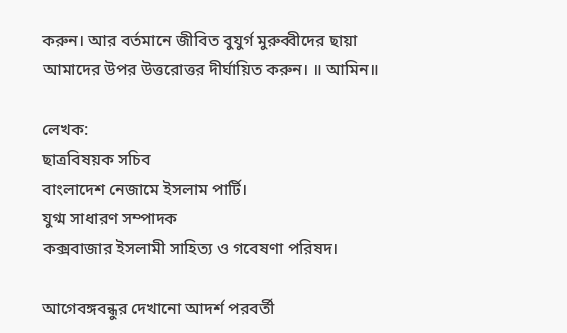করুন। আর বর্তমানে জীবিত বুযুর্গ মুরুব্বীদের ছায়া আমাদের উপর উত্তরোত্তর দীর্ঘায়িত করুন। ॥ আমিন॥

লেখক:
ছাত্রবিষয়ক সচিব
বাংলাদেশ নেজামে ইসলাম পার্টি।
যুগ্ম সাধারণ সম্পাদক
কক্সবাজার ইসলামী সাহিত্য ও গবেষণা পরিষদ।

আগেবঙ্গবন্ধুর দেখানো আদর্শ পরবর্তী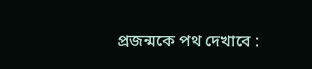প্রজন্মকে পথ দেখাবে :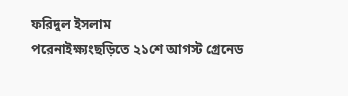ফরিদুল ইসলাম
পরেনাইক্ষ্যংছড়িতে ২১শে আগস্ট গ্রেনেড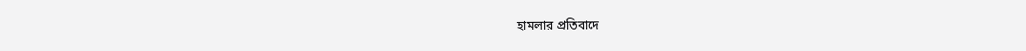হামলার প্রতিবাদে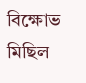বিক্ষোভ মিছিল